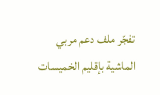تفجّر ملف دعم مربي الماشية بإقليم الخميسات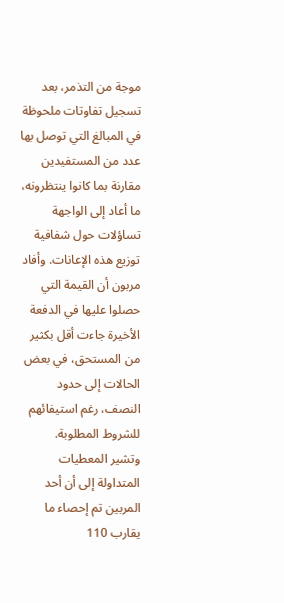موجة من التذمر، بعد تسجيل تفاوتات ملحوظة في المبالغ التي توصل بها عدد من المستفيدين مقارنة بما كانوا ينتظرونه، ما أعاد إلى الواجهة تساؤلات حول شفافية توزيع هذه الإعانات. وأفاد مربون أن القيمة التي حصلوا عليها في الدفعة الأخيرة جاءت أقل بكثير من المستحق، في بعض الحالات إلى حدود النصف، رغم استيفائهم للشروط المطلوبة.
وتشير المعطيات المتداولة إلى أن أحد المربين تم إحصاء ما يقارب 110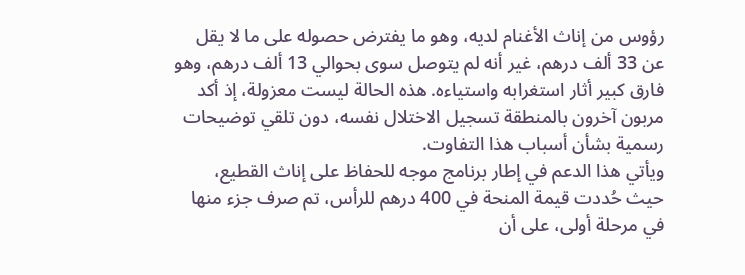رؤوس من إناث الأغنام لديه، وهو ما يفترض حصوله على ما لا يقل عن 33 ألف درهم، غير أنه لم يتوصل سوى بحوالي 13 ألف درهم، وهو فارق كبير أثار استغرابه واستياءه. هذه الحالة ليست معزولة، إذ أكد مربون آخرون بالمنطقة تسجيل الاختلال نفسه، دون تلقي توضيحات رسمية بشأن أسباب هذا التفاوت.
ويأتي هذا الدعم في إطار برنامج موجه للحفاظ على إناث القطيع، حيث حُددت قيمة المنحة في 400 درهم للرأس، تم صرف جزء منها في مرحلة أولى، على أن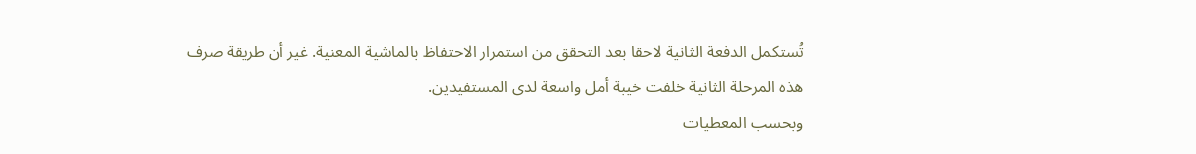تُستكمل الدفعة الثانية لاحقا بعد التحقق من استمرار الاحتفاظ بالماشية المعنية. غير أن طريقة صرف هذه المرحلة الثانية خلفت خيبة أمل واسعة لدى المستفيدين.
وبحسب المعطيات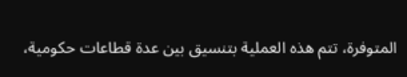المتوفرة، تتم هذه العملية بتنسيق بين عدة قطاعات حكومية،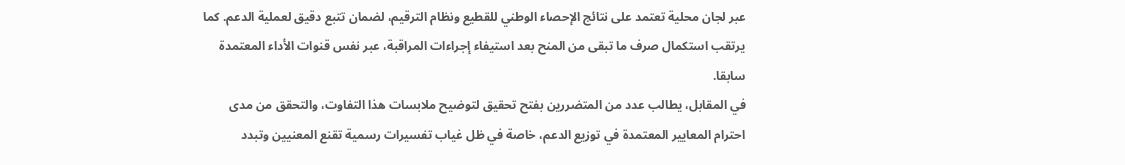عبر لجان محلية تعتمد على نتائج الإحصاء الوطني للقطيع ونظام الترقيم، لضمان تتبع دقيق لعملية الدعم. كما يرتقب استكمال صرف ما تبقى من المنح بعد استيفاء إجراءات المراقبة، عبر نفس قنوات الأداء المعتمدة سابقا.
في المقابل، يطالب عدد من المتضررين بفتح تحقيق لتوضيح ملابسات هذا التفاوت، والتحقق من مدى احترام المعايير المعتمدة في توزيع الدعم، خاصة في ظل غياب تفسيرات رسمية تقنع المعنيين وتبدد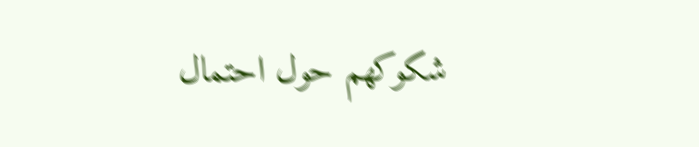شكوكهم حول احتمال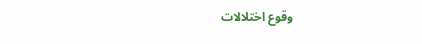وقوع اختلالات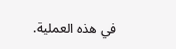في هذه العملية.